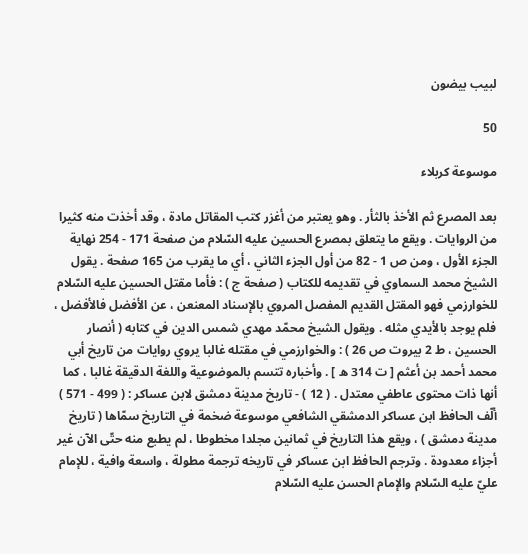لبيب بيضون

50

موسوعة كربلاء

بعد المصرع ثم الأخذ بالثأر . وهو يعتبر من أغزر كتب المقاتل مادة ، وقد أخذت منه كثيرا من الروايات . ويقع ما يتعلق بمصرع الحسين عليه السّلام من صفحة 171 - 254 نهاية الجزء الأول ، ومن ص 1 - 82 من أول الجزء الثاني ، أي ما يقرب من 165 صفحة . يقول الشيخ محمد السماوي في تقديمه للكتاب ( صفحة ج ) : فأما مقتل الحسين عليه السّلام للخوارزمي فهو المقتل القديم المفصل المروي بالإسناد المعنعن ، عن الأفضل فالأفضل ، فلم يوجد بالأيدي مثله . ويقول الشيخ محمّد مهدي شمس الدين في كتابه ( أنصار الحسين ، ط 2 بيروت ص 26 ) : والخوارزمي في مقتله غالبا يروي روايات من تاريخ أبي محمد أحمد بن أعثم [ ت 314 ه ] . وأخباره تتسم بالموضوعية واللغة الدقيقة غالبا ، كما أنها ذات محتوى عاطفي معتدل . ( 12 ) - تاريخ مدينة دمشق لابن عساكر : ( 499 - 571 ) ألّف الحافظ ابن عساكر الدمشقي الشافعي موسوعة ضخمة في التاريخ سمّاها ( تاريخ مدينة دمشق ) ، ويقع هذا التاريخ في ثمانين مجلدا مخطوطا ، لم يطبع منه حتّى الآن غير أجزاء معدودة . وترجم الحافظ ابن عساكر في تاريخه ترجمة مطولة ، واسعة وافية ، للإمام عليّ عليه السّلام والإمام الحسن عليه السّلام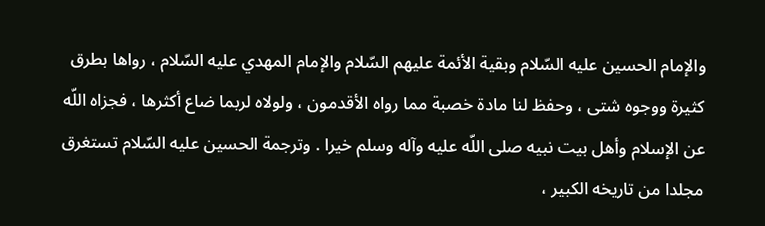والإمام الحسين عليه السّلام وبقية الأئمة عليهم السّلام والإمام المهدي عليه السّلام ، رواها بطرق كثيرة ووجوه شتى ، وحفظ لنا مادة خصبة مما رواه الأقدمون ، ولولاه لربما ضاع أكثرها ، فجزاه اللّه عن الإسلام وأهل بيت نبيه صلى اللّه عليه وآله وسلم خيرا . وترجمة الحسين عليه السّلام تستغرق مجلدا من تاريخه الكبير ،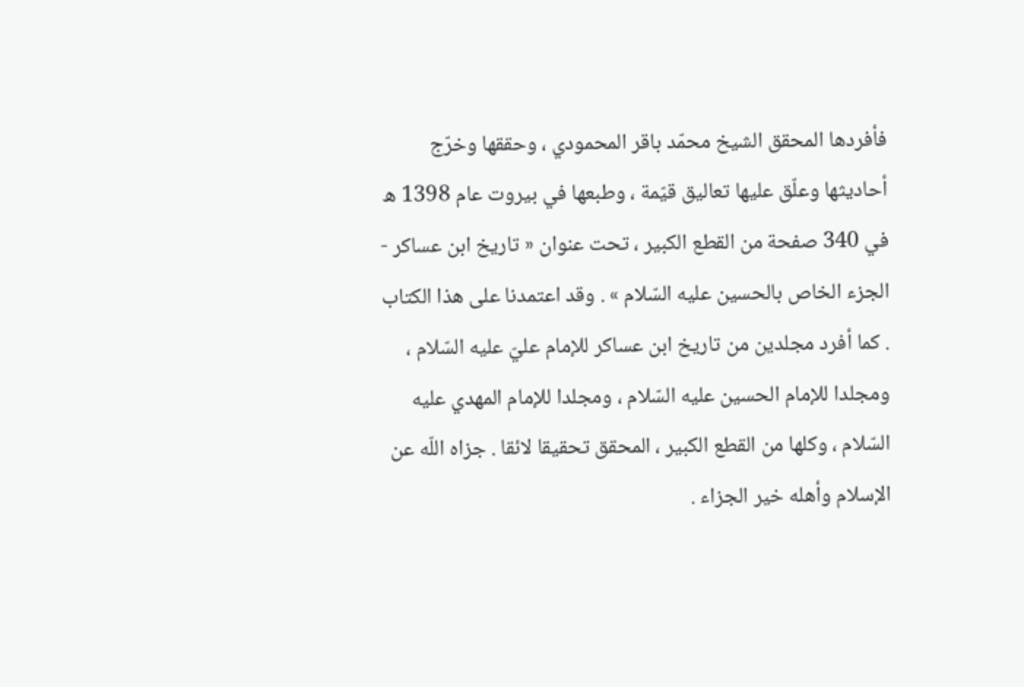فأفردها المحقق الشيخ محمّد باقر المحمودي ، وحققها وخرّج أحاديثها وعلّق عليها تعاليق قيّمة ، وطبعها في بيروت عام 1398 ه في 340 صفحة من القطع الكبير ، تحت عنوان « تاريخ ابن عساكر - الجزء الخاص بالحسين عليه السّلام » . وقد اعتمدنا على هذا الكتاب . كما أفرد مجلدين من تاريخ ابن عساكر للإمام عليّ عليه السّلام ، ومجلدا للإمام الحسين عليه السّلام ، ومجلدا للإمام المهدي عليه السّلام ، وكلها من القطع الكبير ، المحقق تحقيقا لائقا . جزاه اللّه عن الإسلام وأهله خير الجزاء .